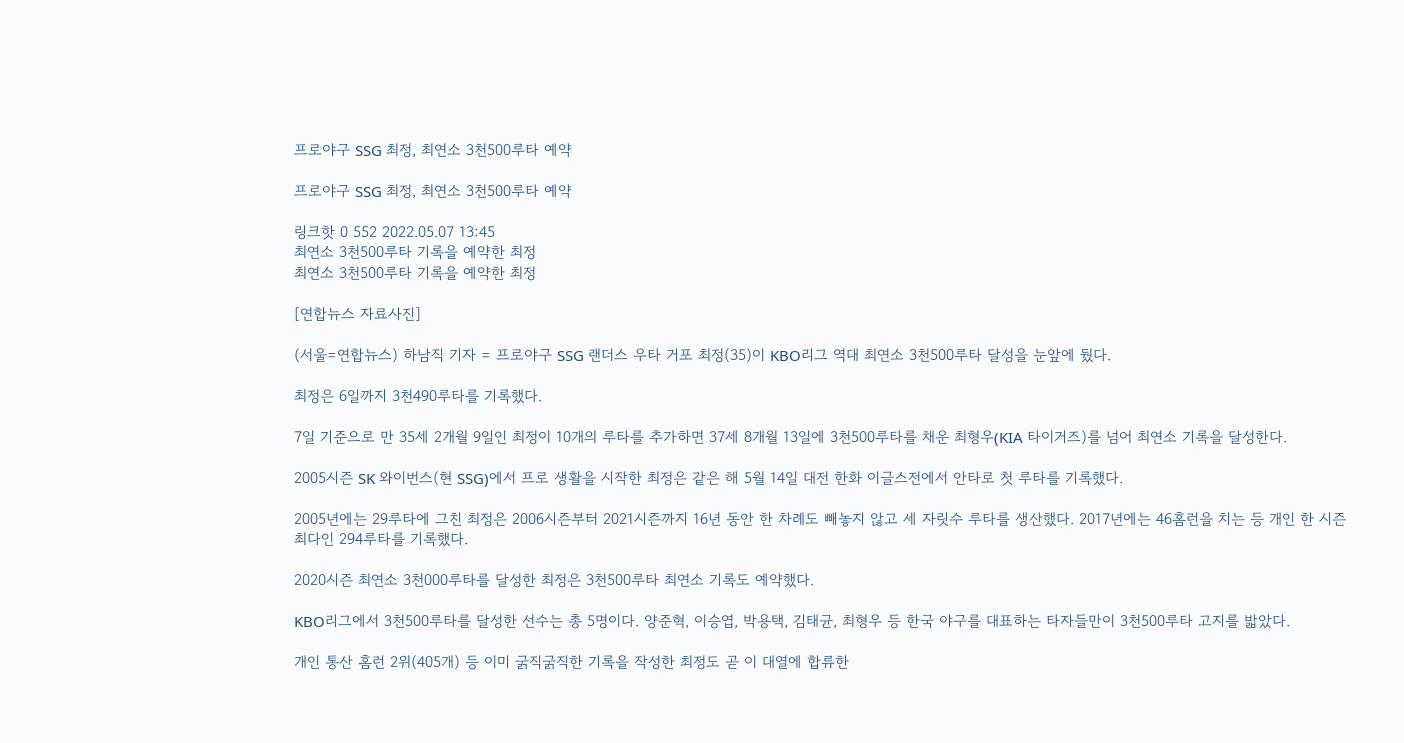프로야구 SSG 최정, 최연소 3천500루타 예약

프로야구 SSG 최정, 최연소 3천500루타 예약

링크핫 0 552 2022.05.07 13:45
최연소 3천500루타 기록을 예약한 최정
최연소 3천500루타 기록을 예약한 최정

[연합뉴스 자료사진]

(서울=연합뉴스) 하남직 기자 = 프로야구 SSG 랜더스 우타 거포 최정(35)이 KBO리그 역대 최연소 3천500루타 달성을 눈앞에 뒀다.

최정은 6일까지 3천490루타를 기록했다.

7일 기준으로 만 35세 2개월 9일인 최정이 10개의 루타를 추가하면 37세 8개월 13일에 3천500루타를 채운 최형우(KIA 타이거즈)를 넘어 최연소 기록을 달성한다.

2005시즌 SK 와이번스(현 SSG)에서 프로 생활을 시작한 최정은 같은 해 5월 14일 대전 한화 이글스전에서 안타로 첫 루타를 기록했다.

2005년에는 29루타에 그친 최정은 2006시즌부터 2021시즌까지 16년 동안 한 차례도 빼놓지 않고 세 자릿수 루타를 생산했다. 2017년에는 46홈런을 치는 등 개인 한 시즌 최다인 294루타를 기록했다.

2020시즌 최연소 3천000루타를 달성한 최정은 3천500루타 최연소 기록도 예약했다.

KBO리그에서 3천500루타를 달성한 선수는 총 5명이다. 양준혁, 이승엽, 박용택, 김태균, 최형우 등 한국 야구를 대표하는 타자들만이 3천500루타 고지를 밟았다.

개인 통산 홈런 2위(405개) 등 이미 굵직굵직한 기록을 작성한 최정도 곧 이 대열에 합류한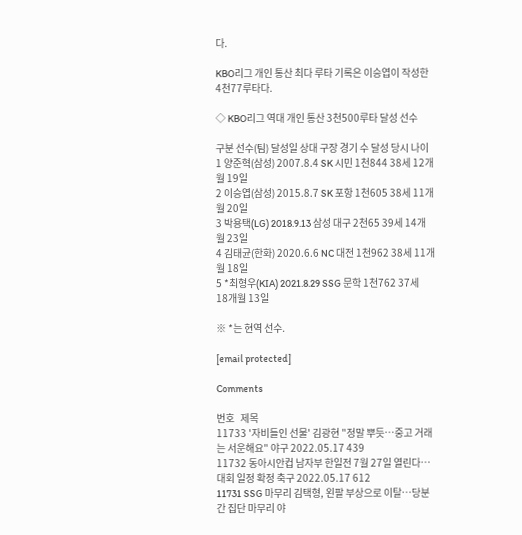다.

KBO리그 개인 통산 최다 루타 기록은 이승엽이 작성한 4천77루타다.

◇ KBO리그 역대 개인 통산 3천500루타 달성 선수

구분 선수(팀) 달성일 상대 구장 경기 수 달성 당시 나이
1 양준혁(삼성) 2007.8.4 SK 시민 1천844 38세 12개월 19일
2 이승엽(삼성) 2015.8.7 SK 포항 1천605 38세 11개월 20일
3 박용택(LG) 2018.9.13 삼성 대구 2천65 39세 14개월 23일
4 김태균(한화) 2020.6.6 NC 대전 1천962 38세 11개월 18일
5 *최형우(KIA) 2021.8.29 SSG 문학 1천762 37세 18개월 13일

※ *는 현역 선수.

[email protected]

Comments

번호   제목
11733 '자비들인 선물' 김광현 "정말 뿌듯…중고 거래는 서운해요" 야구 2022.05.17 439
11732 동아시안컵 남자부 한일전 7월 27일 열린다…대회 일정 확정 축구 2022.05.17 612
11731 SSG 마무리 김택형, 왼팔 부상으로 이탈…당분간 집단 마무리 야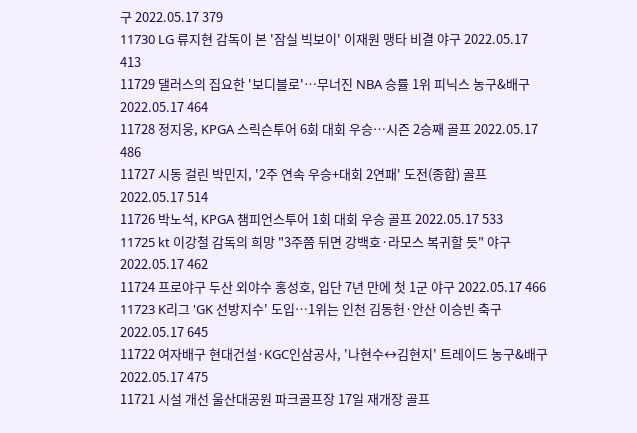구 2022.05.17 379
11730 LG 류지현 감독이 본 '잠실 빅보이' 이재원 맹타 비결 야구 2022.05.17 413
11729 댈러스의 집요한 '보디블로'…무너진 NBA 승률 1위 피닉스 농구&배구 2022.05.17 464
11728 정지웅, KPGA 스릭슨투어 6회 대회 우승…시즌 2승째 골프 2022.05.17 486
11727 시동 걸린 박민지, '2주 연속 우승+대회 2연패' 도전(종합) 골프 2022.05.17 514
11726 박노석, KPGA 챔피언스투어 1회 대회 우승 골프 2022.05.17 533
11725 kt 이강철 감독의 희망 "3주쯤 뒤면 강백호·라모스 복귀할 듯" 야구 2022.05.17 462
11724 프로야구 두산 외야수 홍성호, 입단 7년 만에 첫 1군 야구 2022.05.17 466
11723 K리그 'GK 선방지수' 도입…1위는 인천 김동헌·안산 이승빈 축구 2022.05.17 645
11722 여자배구 현대건설·KGC인삼공사, '나현수↔김현지' 트레이드 농구&배구 2022.05.17 475
11721 시설 개선 울산대공원 파크골프장 17일 재개장 골프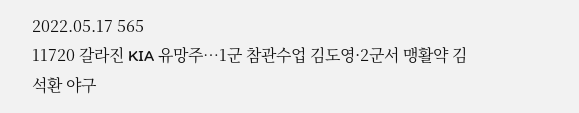2022.05.17 565
11720 갈라진 KIA 유망주…1군 참관수업 김도영·2군서 맹활약 김석환 야구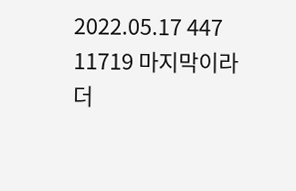2022.05.17 447
11719 마지막이라 더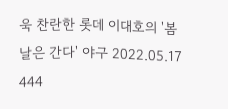욱 찬란한 롯데 이대호의 '봄날은 간다' 야구 2022.05.17 444